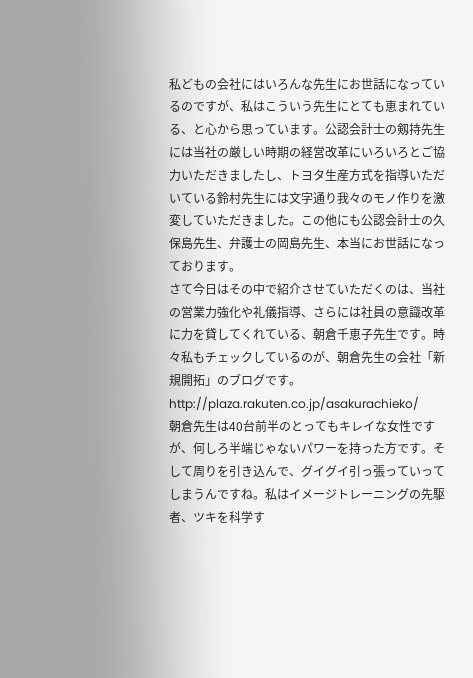私どもの会社にはいろんな先生にお世話になっているのですが、私はこういう先生にとても恵まれている、と心から思っています。公認会計士の剱持先生には当社の厳しい時期の経営改革にいろいろとご協力いただきましたし、トヨタ生産方式を指導いただいている鈴村先生には文字通り我々のモノ作りを激変していただきました。この他にも公認会計士の久保島先生、弁護士の岡島先生、本当にお世話になっております。
さて今日はその中で紹介させていただくのは、当社の営業力強化や礼儀指導、さらには社員の意識改革に力を貸してくれている、朝倉千恵子先生です。時々私もチェックしているのが、朝倉先生の会社「新規開拓」のブログです。http://plaza.rakuten.co.jp/asakurachieko/
朝倉先生は40台前半のとってもキレイな女性ですが、何しろ半端じゃないパワーを持った方です。そして周りを引き込んで、グイグイ引っ張っていってしまうんですね。私はイメージトレーニングの先駆者、ツキを科学す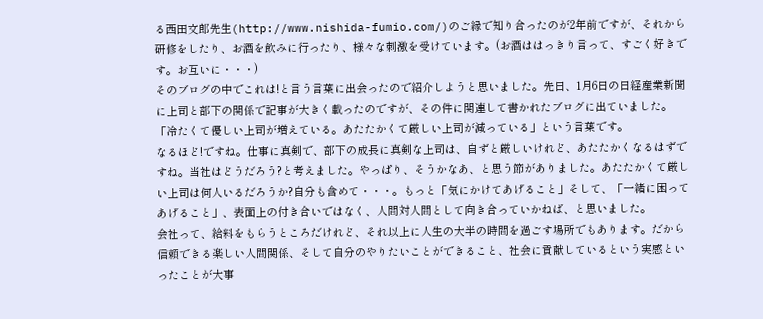る西田文郎先生(http://www.nishida-fumio.com/)のご縁で知り合ったのが2年前ですが、それから研修をしたり、お酒を飲みに行ったり、様々な刺激を受けています。(お酒ははっきり言って、すごく好きです。お互いに・・・)
そのブログの中でこれは!と言う言葉に出会ったので紹介しようと思いました。先日、1月6日の日経産業新聞に上司と部下の関係で記事が大きく載ったのですが、その件に関連して書かれたブログに出ていました。
「冷たくて優しい上司が増えている。あたたかくて厳しい上司が減っている」という言葉です。
なるほど!ですね。仕事に真剣で、部下の成長に真剣な上司は、自ずと厳しいけれど、あたたかくなるはずですね。当社はどうだろう?と考えました。やっぱり、そうかなあ、と思う節がありました。あたたかくて厳しい上司は何人いるだろうか?自分も含めて・・・。もっと「気にかけてあげること」そして、「一緒に困ってあげること」、表面上の付き合いではなく、人間対人間として向き合っていかねば、と思いました。
会社って、給料をもらうところだけれど、それ以上に人生の大半の時間を過ごす場所でもあります。だから信頼できる楽しい人間関係、そして自分のやりたいことができること、社会に貢献しているという実感といったことが大事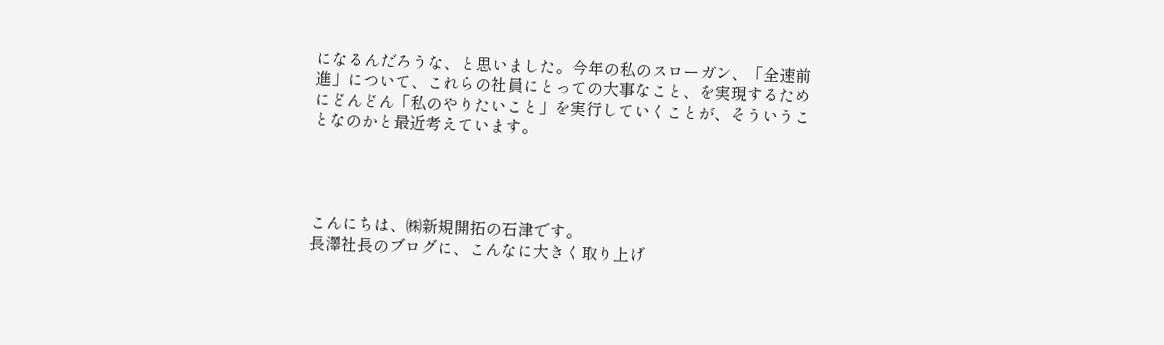になるんだろうな、と思いました。今年の私のスローガン、「全速前進」について、これらの社員にとっての大事なこと、を実現するためにどんどん「私のやりたいこと」を実行していくことが、そういうことなのかと最近考えています。




こんにちは、㈱新規開拓の石津です。
長澤社長のブログに、こんなに大きく取り上げ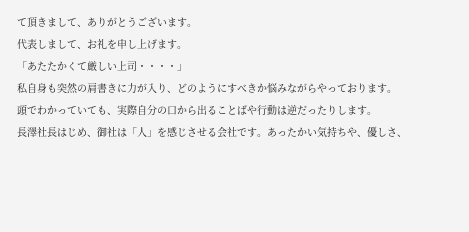て頂きまして、ありがとうございます。
代表しまして、お礼を申し上げます。
「あたたかくて厳しい上司・・・・」
私自身も突然の肩書きに力が入り、どのようにすべきか悩みながらやっております。
頭でわかっていても、実際自分の口から出ることばや行動は逆だったりします。
長澤社長はじめ、御社は「人」を感じさせる会社です。あったかい気持ちや、優しさ、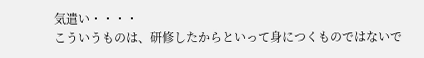気遣い・・・・
こういうものは、研修したからといって身につくものではないで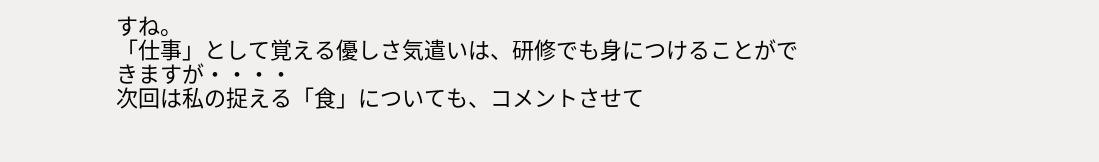すね。
「仕事」として覚える優しさ気遣いは、研修でも身につけることができますが・・・・
次回は私の捉える「食」についても、コメントさせて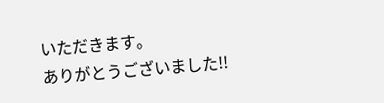いただきます。
ありがとうございました!!